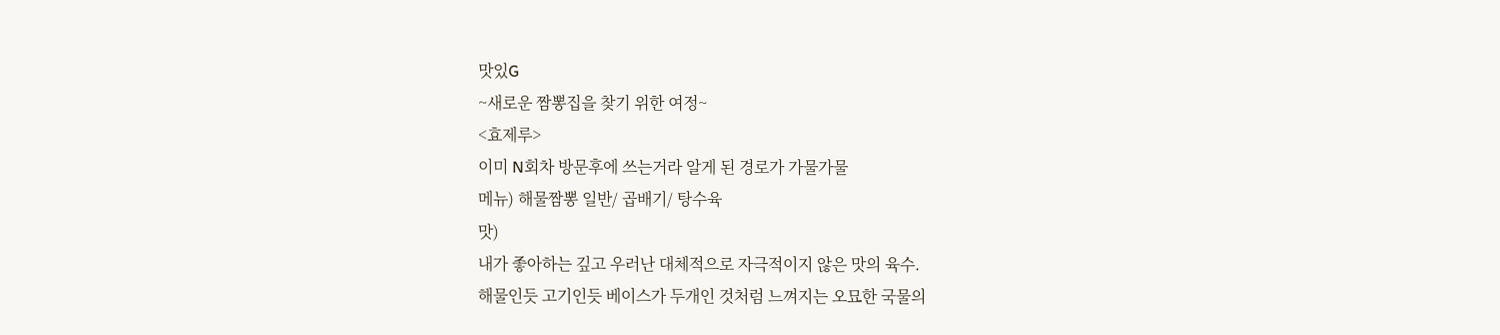맛있G
~새로운 짬뽕집을 찾기 위한 여정~
<효제루>
이미 N회차 방문후에 쓰는거라 알게 된 경로가 가물가물
메뉴) 해물짬뽕 일반/ 곱배기/ 탕수육
맛)
내가 좋아하는 깊고 우러난 대체적으로 자극적이지 않은 맛의 육수.
해물인듯 고기인듯 베이스가 두개인 것처럼 느껴지는 오묘한 국물의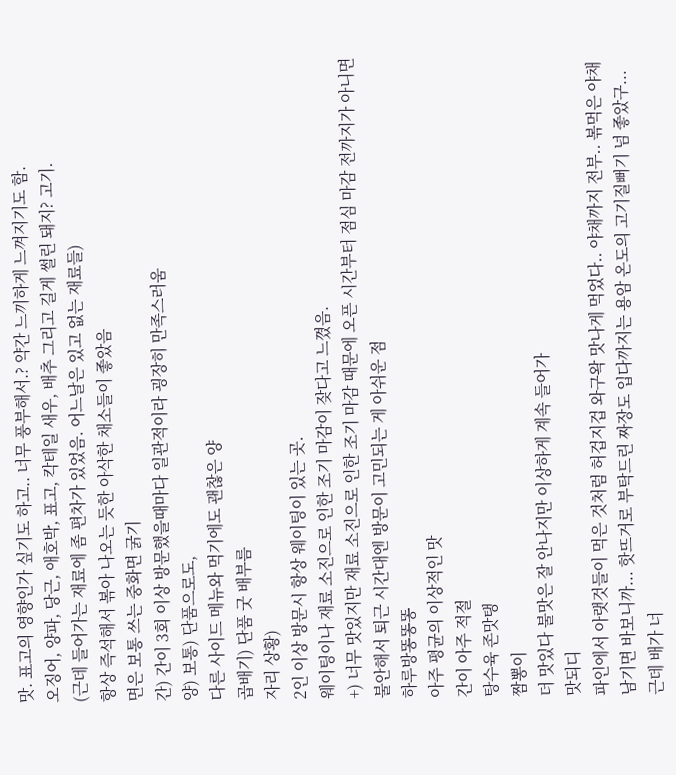맛. 표고의 영향인가 싶기도 하고.. 너무 풍부해서.? 약간 느끼하게 느껴지기도 함.
오징어, 양파, 당근, 애호박, 표고, 칵테일 새우, 배추 그리고 길게 썰린 돼지? 고기.
(근데 들어가는 재료에 좀 편차가 있었음. 어느날은 있고 없는 재료들)
항상 즉석해서 볶아 나오는 듯한 아삭한 채소들이 좋았음
면은 보통 쓰는 중화면 굵기
간) 간이 3회 이상 방문했을때마다 일관적이라 굉장히 만족스러움
양) 보통) 단품으로도,
다른 사이드 메뉴와 먹기에도 괜찮은 양
곱배기) 단품 굿 배부름
자리 상황)
2인 이상 방문시 항상 웨이팅이 있는 곳.
웨이팅이나 재료 소진으로 인한 조기 마감이 잦다고 느꼈음.
+) 너무 맛있지만 재료 소진으로 인한 조기 마감 때문에 오픈 시간부터 점심 마감 전까지가 아니면 불안해서 퇴근 시간대엔 방문이 고민되는 게 아쉬운 점
하루방똥똥똥
아주 평균의 이상적인 맛
간이 아주 적절
탕수육 존맛탱
짬뽕이
더 맛있다 불맛은 잘 안나지만 이상하게 계속 들어가
맛되디
파인에서 아랫것들이 먹은 것처럼 허겁지겁 와구왁 맛나게 먹었다.. 야채까지 전부.. 볶먹은 야채 남기면 바보니까... 핫뜨거로 부탁드린 짜장도 입다까지는 용암 온도의 고기질뻐기 넘 좋았구...
근데 배가 너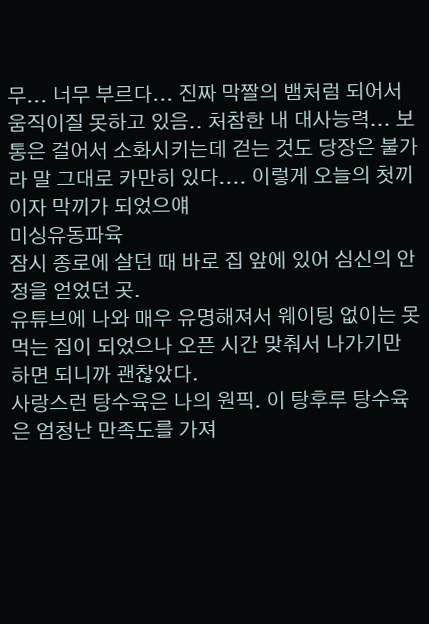무... 너무 부르다... 진짜 막짤의 뱀처럼 되어서 움직이질 못하고 있음.. 처참한 내 대사능력... 보통은 걸어서 소화시키는데 걷는 것도 당장은 불가라 말 그대로 카만히 있다.... 이렇게 오늘의 첫끼이자 막끼가 되었으얘
미싱유동파육
잠시 종로에 살던 때 바로 집 앞에 있어 심신의 안정을 얻었던 곳.
유튜브에 나와 매우 유명해져서 웨이팅 없이는 못 먹는 집이 되었으나 오픈 시간 맞춰서 나가기만 하면 되니까 괜찮았다.
사랑스런 탕수육은 나의 원픽. 이 탕후루 탕수육은 엄청난 만족도를 가져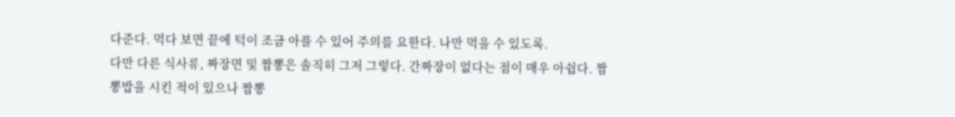다준다. 먹다 보면 끝에 턱이 조금 아플 수 있어 주의를 요한다. 나만 먹을 수 있도록.
다만 다른 식사류, 짜장면 및 짬뽕은 솔직히 그저 그렇다. 간짜장이 없다는 점이 매우 아쉽다. 짬뽕밥을 시킨 적이 있으나 짬뽕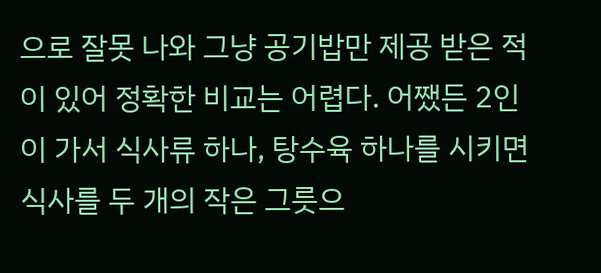으로 잘못 나와 그냥 공기밥만 제공 받은 적이 있어 정확한 비교는 어렵다. 어쨌든 2인이 가서 식사류 하나, 탕수육 하나를 시키면 식사를 두 개의 작은 그릇으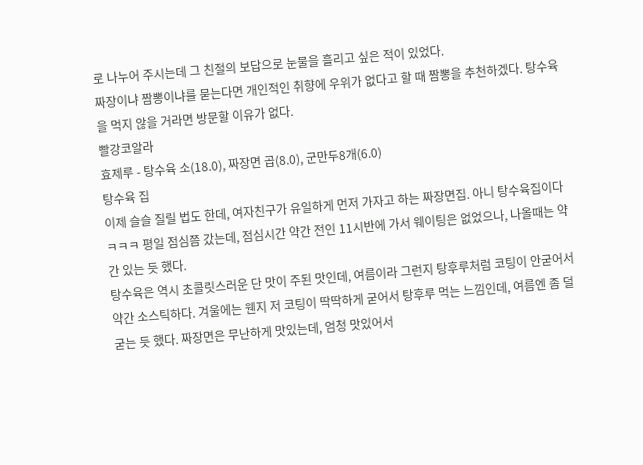로 나누어 주시는데 그 친절의 보답으로 눈물을 흘리고 싶은 적이 있었다.
짜장이냐 짬뽕이냐를 묻는다면 개인적인 취향에 우위가 없다고 할 때 짬뽕을 추천하겠다. 탕수육을 먹지 않을 거라면 방문할 이유가 없다.
빨강코알라
효제루 - 탕수육 소(18.0), 짜장면 곱(8.0), 군만두8개(6.0)
탕수육 집
이제 슬슬 질릴 법도 한데, 여자친구가 유일하게 먼저 가자고 하는 짜장면집. 아니 탕수육집이다ㅋㅋㅋ 평일 점심쯤 갔는데, 점심시간 약간 전인 11시반에 가서 웨이팅은 없었으나, 나올때는 약간 있는 듯 했다.
탕수육은 역시 초콜릿스러운 단 맛이 주된 맛인데, 여름이라 그런지 탕후루처럼 코팅이 안굳어서 약간 소스틱하다. 겨울에는 웬지 저 코팅이 딱딱하게 굳어서 탕후루 먹는 느낌인데, 여름엔 좀 덜 굳는 듯 했다. 짜장면은 무난하게 맛있는데, 엄청 맛있어서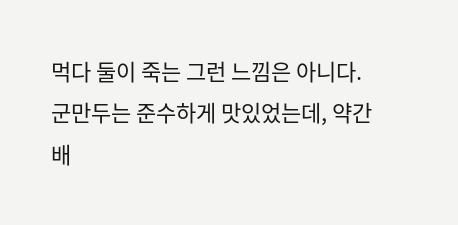먹다 둘이 죽는 그런 느낌은 아니다.
군만두는 준수하게 맛있었는데, 약간 배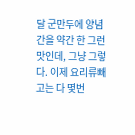달 군만두에 양념 간을 약간 한 그런 맛인데, 그냥 그렇다. 이제 요리류빼고는 다 몇번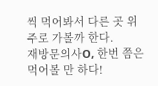씩 먹어봐서 다른 곳 위주로 가볼까 한다.
재방문의사O, 한번 쯤은 먹어볼 만 하다!